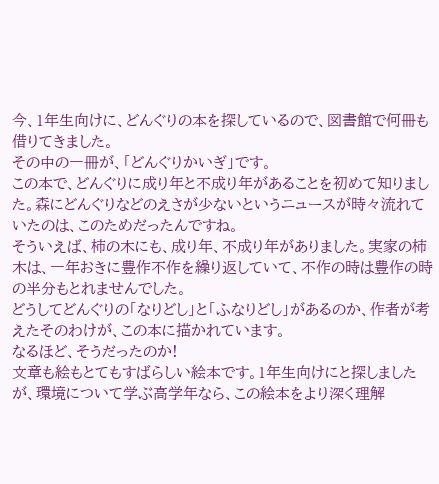今、1年生向けに、どんぐりの本を探しているので、図書館で何冊も借りてきました。
その中の一冊が、「どんぐりかいぎ」です。
この本で、どんぐりに成り年と不成り年があることを初めて知りました。森にどんぐりなどのえさが少ないというニュースが時々流れていたのは、このためだったんですね。
そういえば、柿の木にも、成り年、不成り年がありました。実家の柿木は、一年おきに豊作不作を繰り返していて、不作の時は豊作の時の半分もとれませんでした。
どうしてどんぐりの「なりどし」と「ふなりどし」があるのか、作者が考えたそのわけが、この本に描かれています。
なるほど、そうだったのか!
文章も絵もとてもすばらしい絵本です。1年生向けにと探しましたが、環境について学ぶ高学年なら、この絵本をより深く理解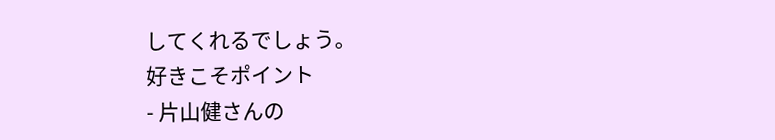してくれるでしょう。
好きこそポイント
- 片山健さんの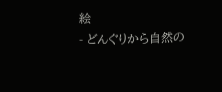絵
- どんぐりから自然の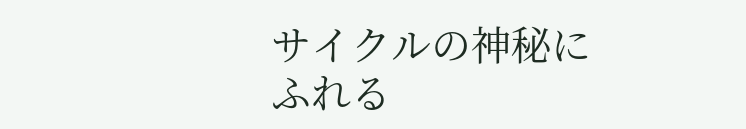サイクルの神秘にふれる